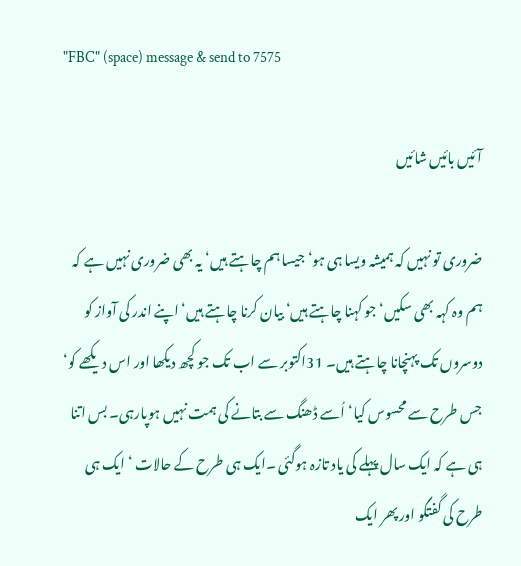"FBC" (space) message & send to 7575

آئیں بائیں شائیں

ضروری تو نہیں کہ ہمیشہ ویسا ہی ہو‘ جیسا ہم چاہتے ہیں‘ یہ بھی ضروری نہیں ہے کہ ہم وہ کہہ بھی سکیں‘ جو کہنا چاہتے ہیں‘ بیان کرنا چاہتے ہیں‘اپنے اندر کی آواز کو دوسروں تک پہنچانا چاہتے ہیں۔ 31اکتوبر سے اب تک جو کچھ دیکھا اور اس دیکھے کو‘ جس طرح سے محسوس کیا‘اُسے ڈھنگ سے بتانے کی ہمت نہیں ہوپارہی۔ بس اتنا ہی ہے کہ ایک سال پہلے کی یاد تازہ ہوگئی ۔ایک ہی طرح کے حالات ‘ ایک ہی طرح کی گفتگو اور پھر ایک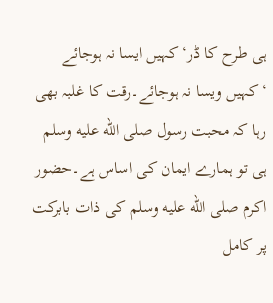ہی طرح کا ڈر‘کہیں ایسا نہ ہوجائے ‘کہیں ویسا نہ ہوجائے۔رقت کا غلبہ بھی رہا کہ محبت رسول صلى الله عليه وسلم ہی تو ہمارے ایمان کی اساس ہے۔حضور اکرم صلى الله عليه وسلم کی ذات بابرکت پر کامل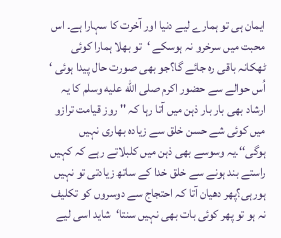ایمان ہی تو ہمارے لیے دنیا اور آخرت کا سہارا ہے۔ اس محبت میں سرخرو نہ ہوسکے ‘تو بھلا ہمارا کوئی ٹھکانہ باقی رہ جائے گا؟جو بھی صورت حال پیدا ہوئی ‘ اُس حوالے سے حضور اکرم صلى الله عليه وسلم کا یہ ارشاد بھی بار بار ذہن میں آتا رہا کہ '' روز قیامت ترازو میں کوئی شے حسن خلق سے زیادہ بھاری نہیں ہوگی‘‘۔یہ وسوسے بھی ذہن میں کلبلاتے رہے کہ کہیں راستے بند ہونے سے خلق خدا کے ساتھ زیادتی تو نہیں ہورہی؟پھر دھیان آتا کہ احتجاج سے دوسروں کو تکلیف نہ ہو تو پھر کوئی بات بھی نہیں سنتا‘شاید اسی لیے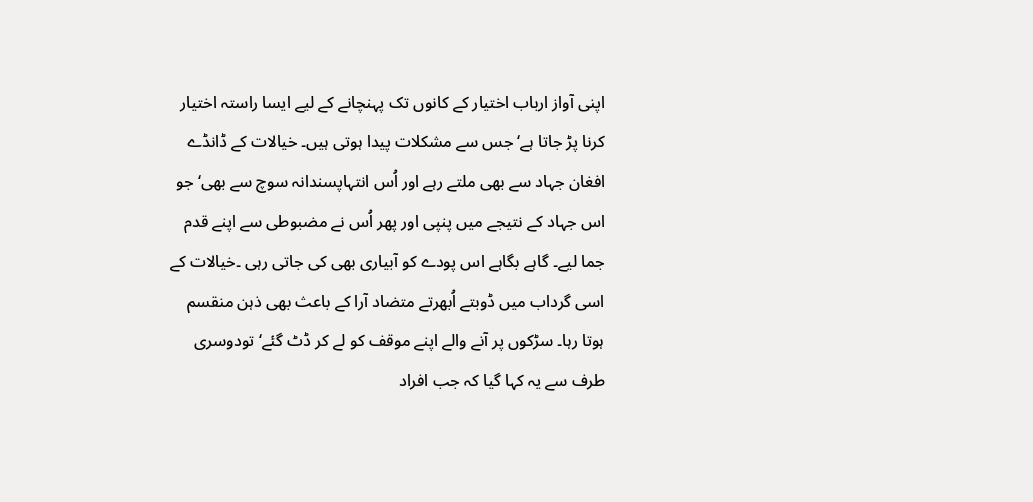اپنی آواز ارباب اختیار کے کانوں تک پہنچانے کے لیے ایسا راستہ اختیار کرنا پڑ جاتا ہے‘ جس سے مشکلات پیدا ہوتی ہیں۔ خیالات کے ڈانڈے افغان جہاد سے بھی ملتے رہے اور اُس انتہاپسندانہ سوچ سے بھی‘ جو اس جہاد کے نتیجے میں پنپی اور پھر اُس نے مضبوطی سے اپنے قدم جما لیے۔ گاہے بگاہے اس پودے کو آبیاری بھی کی جاتی رہی ۔خیالات کے اسی گرداب میں ڈوبتے اُبھرتے متضاد آرا کے باعث بھی ذہن منقسم ہوتا رہا۔ سڑکوں پر آنے والے اپنے موقف کو لے کر ڈٹ گئے‘ تودوسری طرف سے یہ کہا گیا کہ جب افراد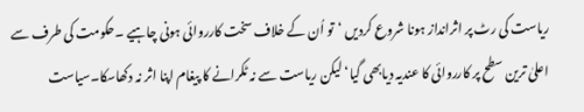ریاست کی رٹ پر اثرانداز ہونا شروع کردیں ‘تو اُن کے خلاف سخت کارروائی ہونی چاہیے ۔حکومت کی طرف سے اعلیٰ ترین سطح پر کارروائی کا عندیہ دیابھی گیا‘ لیکن ریاست سے نہ ٹکرانے کا پیغام اپنا اثر نہ دکھاسکا۔سیاست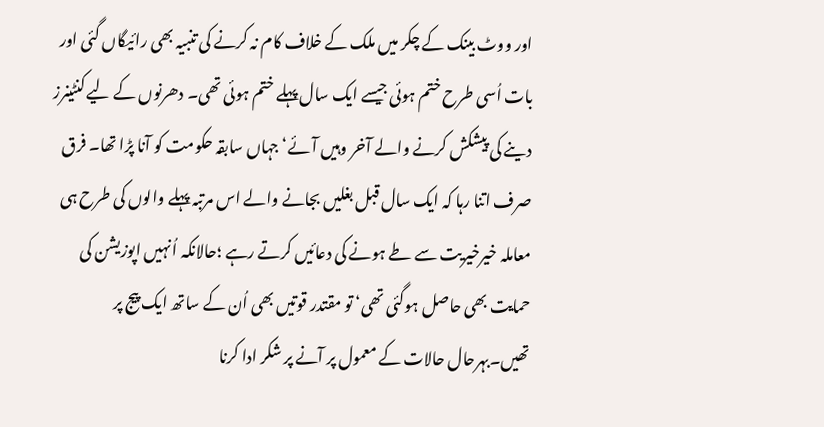اور ووٹ بینک کے چکر میں ملک کے خلاف کام نہ کرنے کی تنبیہ بھی رائیگاں گئی اور بات اُسی طرح ختم ہوئی جیسے ایک سال پہلے ختم ہوئی تھی۔ دھرنوں کے لیے کنٹینرز دینے کی پیشکش کرنے والے آخر وہیں آئے‘ جہاں سابقہ حکومت کو آنا پڑا تھا۔ فرق صرف اتنا رہا کہ ایک سال قبل بغلیں بجانے والے اس مرتبہ پہلے والوں کی طرح ہی معاملہ خیرخیریت سے طے ہونے کی دعائیں کرتے رہے ؛حالانکہ اُنہیں اپوزیشن کی حمایت بھی حاصل ہوگئی تھی‘ تو مقتدر قوتیں بھی اُن کے ساتھ ایک پیج پر تھیں۔بہرحال حالات کے معمول پر آنے پر شکر ادا کرنا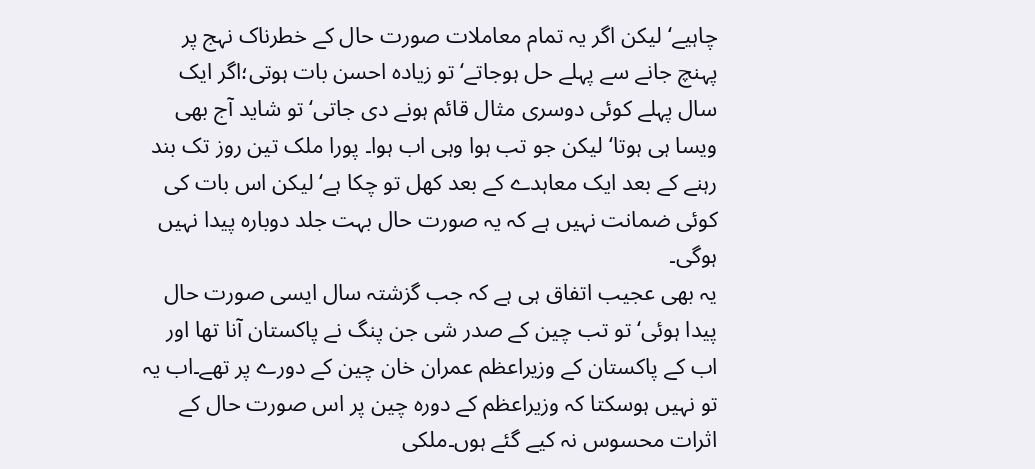چاہیے‘ لیکن اگر یہ تمام معاملات صورت حال کے خطرناک نہج پر پہنچ جانے سے پہلے حل ہوجاتے‘ تو زیادہ احسن بات ہوتی؛اگر ایک سال پہلے کوئی دوسری مثال قائم ہونے دی جاتی‘ تو شاید آج بھی ویسا ہی ہوتا‘ لیکن جو تب ہوا وہی اب ہوا۔ پورا ملک تین روز تک بند رہنے کے بعد ایک معاہدے کے بعد کھل تو چکا ہے‘ لیکن اس بات کی کوئی ضمانت نہیں ہے کہ یہ صورت حال بہت جلد دوبارہ پیدا نہیں ہوگی۔
یہ بھی عجیب اتفاق ہی ہے کہ جب گزشتہ سال ایسی صورت حال پیدا ہوئی‘ تو تب چین کے صدر شی جن پنگ نے پاکستان آنا تھا اور اب کے پاکستان کے وزیراعظم عمران خان چین کے دورے پر تھے۔اب یہ تو نہیں ہوسکتا کہ وزیراعظم کے دورہ چین پر اس صورت حال کے اثرات محسوس نہ کیے گئے ہوں۔ملکی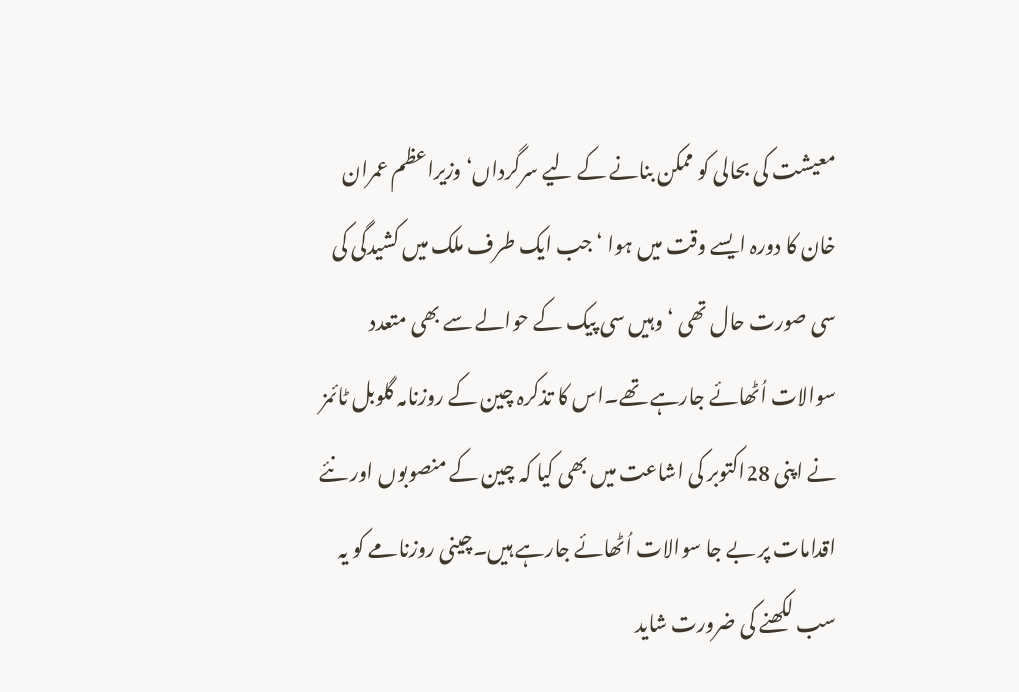معیشت کی بحالی کو ممکن بنانے کے لیے سرگرداں‘وزیراعظم عمران خان کا دورہ ایسے وقت میں ہوا ‘جب ایک طرف ملک میں کشیدگی کی سی صورت حال تھی ‘ وہیں سی پیک کے حوالے سے بھی متعدد سوالات اُٹھائے جارہے تھے۔اس کا تذکرہ چین کے روزنامہ گلوبل ٹائمز نے اپنی 28اکتوبر کی اشاعت میں بھی کیا کہ چین کے منصوبوں اور نئے اقدامات پر بے جا سوالات اُٹھائے جارہے ہیں۔چینی روزنامے کو یہ سب لکھنے کی ضرورت شاید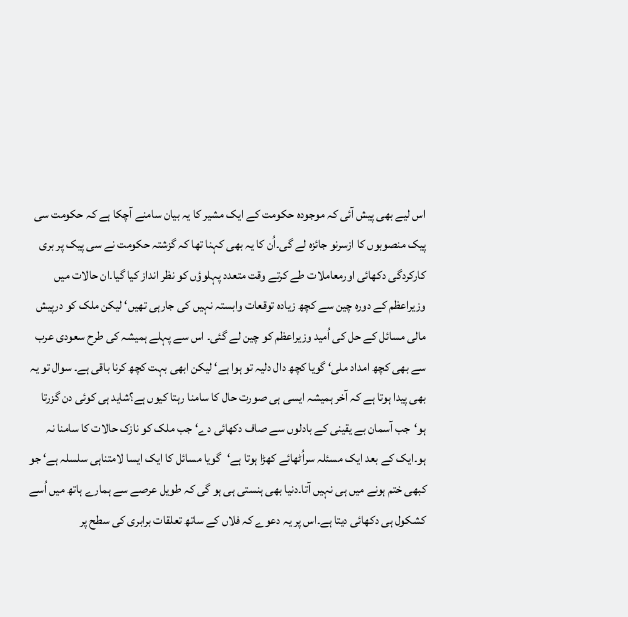اس لیے بھی پیش آئی کہ موجودہ حکومت کے ایک مشیر کا یہ بیان سامنے آچکا ہے کہ حکومت سی پیک منصوبوں کا ازسرنو جائزہ لے گی۔اُن کا یہ بھی کہنا تھا کہ گزشتہ حکومت نے سی پیک پر بری کارکردگی دکھائی اورمعاملات طے کرتے وقت متعدد پہلوؤں کو نظر انداز کیا گیا۔ان حالات میں وزیراعظم کے دورہ چین سے کچھ زیادہ توقعات وابستہ نہیں کی جارہی تھیں‘ لیکن ملک کو درپیش مالی مسائل کے حل کی اُمید وزیراعظم کو چین لے گئی۔ اس سے پہلے ہمیشہ کی طرح سعودی عرب سے بھی کچھ امداد ملی‘ گویا کچھ دال دلیہ تو ہوا ہے‘ لیکن ابھی بہت کچھ کرنا باقی ہے۔ سوال تو یہ بھی پیدا ہوتا ہے کہ آخر ہمیشہ ایسی ہی صورت حال کا سامنا رہتا کیوں ہے؟شاید ہی کوئی دن گزرتا ہو‘جب آسمان بے یقینی کے بادلوں سے صاف دکھائی دے‘ جب ملک کو نازک حالات کا سامنا نہ ہو۔ایک کے بعد ایک مسئلہ سراُٹھائے کھڑا ہوتا ہے‘گویا مسائل کا ایک ایسا لامتناہی سلسلہ ہے‘ جو کبھی ختم ہونے میں ہی نہیں آتا۔دنیا بھی ہنستی ہی ہو گی کہ طویل عرصے سے ہمارے ہاتھ میں اُسے کشکول ہی دکھائی دیتا ہے۔اس پر یہ دعوے کہ فلاں کے ساتھ تعلقات برابری کی سطح پر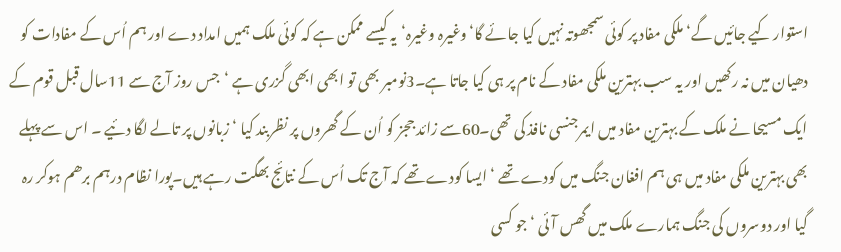استوار کیے جائیں گے‘ ملکی مفاد پر کوئی سمجھوتہ نہیں کیا جائے گا‘وغیرہ وغیرہ‘یہ کیسے ممکن ہے کہ کوئی ملک ہمیں امداد دے اور ہم اُس کے مفادات کو دھیان میں نہ رکھیں اور یہ سب بہترین ملکی مفاد کے نام پر ہی کیا جاتا ہے۔3نومبر بھی تو ابھی ابھی گزری ہے ‘جس روز آج سے 11سال قبل قوم کے ایک مسیحا نے ملک کے بہترین مفاد میں ایمرجنسی نافذ کی تھی۔60سے زائد ججز کو اُن کے گھروں پر نظربند کیا ‘ زبانوں پر تالے لگا دئیے ۔ اس سے پہلے بھی بہترین ملکی مفاد میں ہی ہم افغان جنگ میں کودے تھے ‘ ایسا کودے تھے کہ آج تک اُس کے نتائج بھگت رہے ہیں۔پورا نظام درہم برھم ہوکر رہ گیا اور دوسروں کی جنگ ہمارے ملک میں گھس آئی ‘جو کسی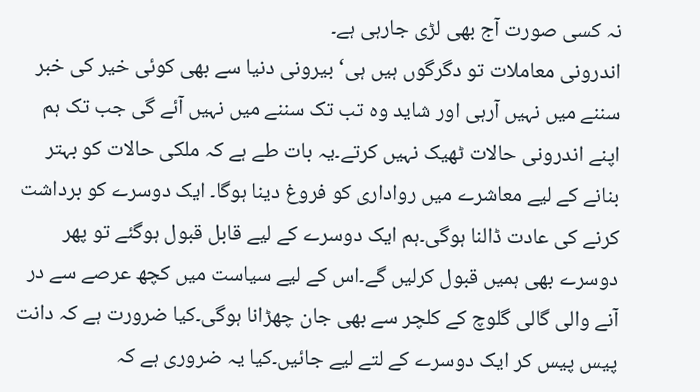نہ کسی صورت آج بھی لڑی جارہی ہے۔
اندرونی معاملات تو دگرگوں ہیں ہی‘ بیرونی دنیا سے بھی کوئی خیر کی خبر سننے میں نہیں آرہی اور شاید وہ تب تک سننے میں نہیں آئے گی جب تک ہم اپنے اندرونی حالات ٹھیک نہیں کرتے۔یہ بات طے ہے کہ ملکی حالات کو بہتر بنانے کے لیے معاشرے میں رواداری کو فروغ دینا ہوگا۔ ایک دوسرے کو برداشت کرنے کی عادت ڈالنا ہوگی۔ہم ایک دوسرے کے لیے قابل قبول ہوگئے تو پھر دوسرے بھی ہمیں قبول کرلیں گے۔اس کے لیے سیاست میں کچھ عرصے سے در آنے والی گالی گلوچ کے کلچر سے بھی جان چھڑانا ہوگی۔کیا ضرورت ہے کہ دانت پیس پیس کر ایک دوسرے کے لتے لیے جائیں۔کیا یہ ضروری ہے کہ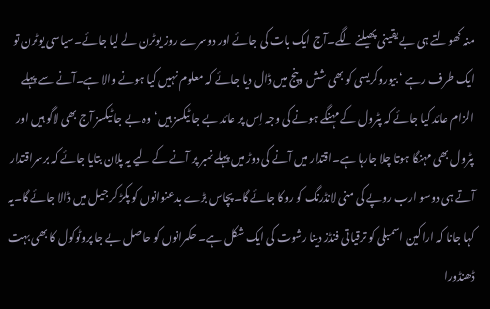منہ کھولتے ہی بے یقینی پھیلنے لگے۔آج ایک بات کی جائے اور دوسرے روز یوٹرن لے لیا جائے۔سیاسی یوٹرن تو ایک طرف رہے ‘ بیوروکریسی کو بھی شش وپنج میں ڈال دیا جائے کہ معلوم نہیں کیا ہونے والا ہے۔آنے سے پہلے الزام عائد کیا جائے کہ پٹرول کے مہنگے ہونے کی وجہ اِس پر عائد بے جا ٹیکسز ہیں‘وہ بے جا ٹیکسز آج بھی لاگو ہیں اور پٹرول بھی مہنگا ہوتا چلا جارہا ہے۔اقتدار میں آنے کی دوڑ میں پہلے نمبر پر آنے کے لیے یہ پلان بتایا جائے کہ برسراقتدار آتے ہی دوسو ارب روپے کی منی لانڈرنگ کو روکا جائے گا۔پچاس بڑے بدعنوانوں کو پکڑ کر جیل میں ڈالا جائے گا۔یہ کہا جانا کہ اراکین اسمبلی کو ترقیاتی فنڈز دینا رشوت کی ایک شکل ہے۔ حکمرانوں کو حاصل بے جا پروٹوکول کا بھی بہت ڈھنڈورا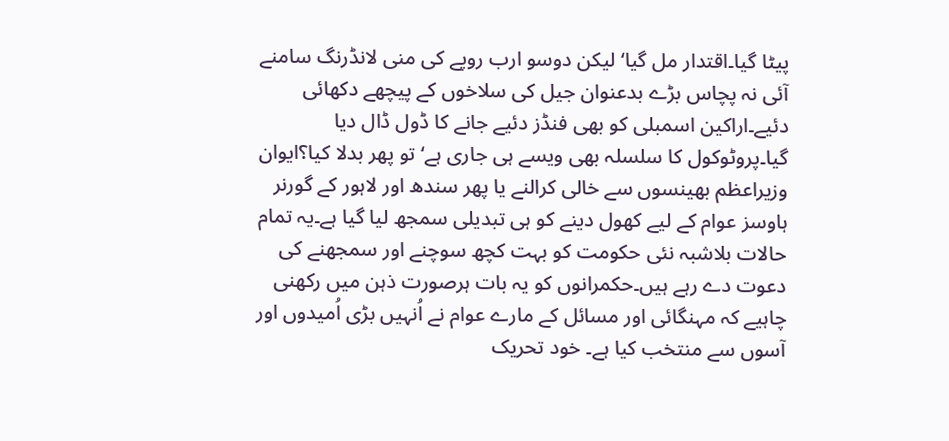پیٹا گیا۔اقتدار مل گیا‘لیکن دوسو ارب روپے کی منی لانڈرنگ سامنے آئی نہ پچاس بڑے بدعنوان جیل کی سلاخوں کے پیچھے دکھائی دئیے۔اراکین اسمبلی کو بھی فنڈز دئیے جانے کا ڈول ڈال دیا گیا۔پروٹوکول کا سلسلہ بھی ویسے ہی جاری ہے‘ تو پھر بدلا کیا؟ایوان وزیراعظم بھینسوں سے خالی کرالنے یا پھر سندھ اور لاہور کے گورنر ہاوسز عوام کے لیے کھول دینے کو ہی تبدیلی سمجھ لیا گیا ہے۔یہ تمام حالات بلاشبہ نئی حکومت کو بہت کچھ سوچنے اور سمجھنے کی دعوت دے رہے ہیں۔حکمرانوں کو یہ بات ہرصورت ذہن میں رکھنی چاہیے کہ مہنگائی اور مسائل کے مارے عوام نے اُنہیں بڑی اُمیدوں اور آسوں سے منتخب کیا ہے۔ خود تحریک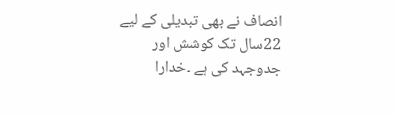انصاف نے بھی تبدیلی کے لیے 22سال تک کوشش اور جدوجہد کی ہے ۔خدارا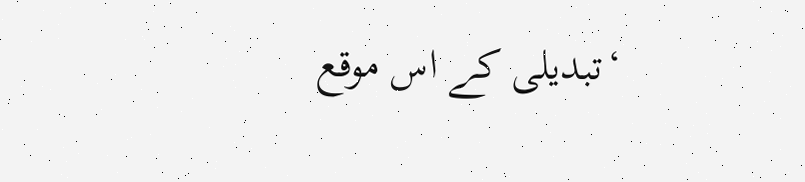‘تبدیلی کے اس موقع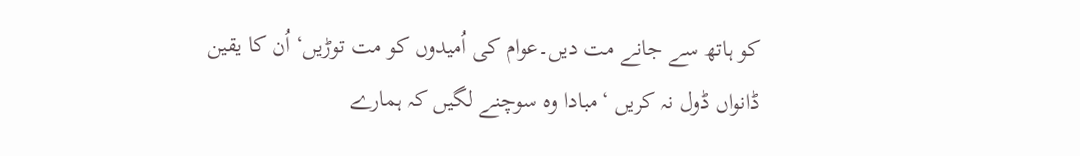کو ہاتھ سے جانے مت دیں۔عوام کی اُمیدوں کو مت توڑیں‘ اُن کا یقین ڈانواں ڈول نہ کریں ‘مبادا وہ سوچنے لگیں کہ ہمارے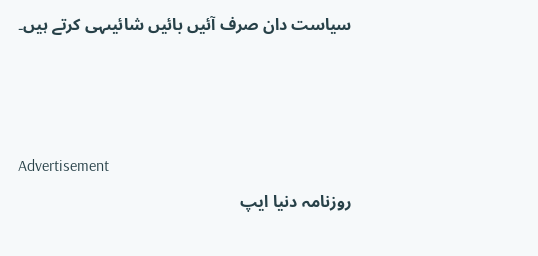سیاست دان صرف آئیں بائیں شائیںہی کرتے ہیں۔



Advertisement
روزنامہ دنیا ایپ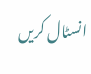انسٹال کریں